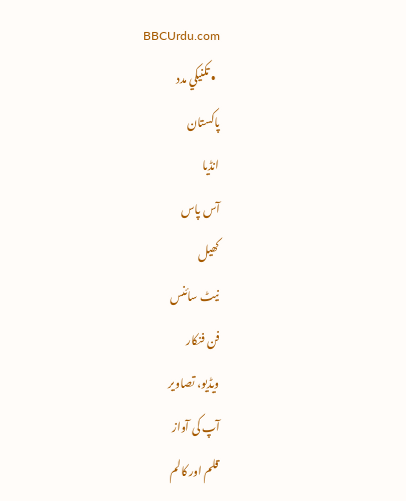BBCUrdu.com
  • تکنيکي مدد
پاکستان
انڈیا
آس پاس
کھیل
نیٹ سائنس
فن فنکار
ویڈیو، تصاویر
آپ کی آواز
قلم اور کالم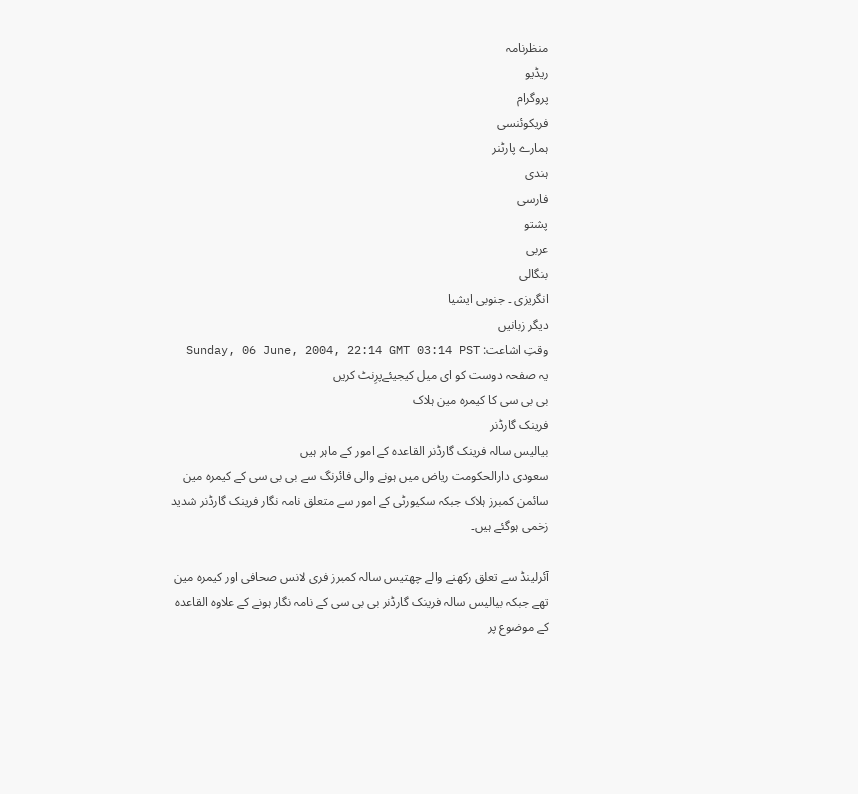منظرنامہ
ریڈیو
پروگرام
فریکوئنسی
ہمارے پارٹنر
ہندی
فارسی
پشتو
عربی
بنگالی
انگریزی ۔ جنوبی ایشیا
دیگر زبانیں
وقتِ اشاعت: Sunday, 06 June, 2004, 22:14 GMT 03:14 PST
یہ صفحہ دوست کو ای میل کیجیئےپرِنٹ کریں
بی بی سی کا کیمرہ مین ہلاک
فرینک گارڈنر
بیالیس سالہ فرینک گارڈنر القاعدہ کے امور کے ماہر ہیں
سعودی دارالحکومت ریاض میں ہونے والی فائرنگ سے بی بی سی کے کیمرہ مین سائمن کمبرز ہلاک جبکہ سکیورٹی کے امور سے متعلق نامہ نگار فرینک گارڈنر شدید زخمی ہوگئے ہیں۔

آئرلینڈ سے تعلق رکھنے والے چھتیس سالہ کمبرز فری لانس صحافی اور کیمرہ مین تھے جبکہ بیالیس سالہ فرینک گارڈنر بی بی سی کے نامہ نگار ہونے کے علاوہ القاعدہ کے موضوع پر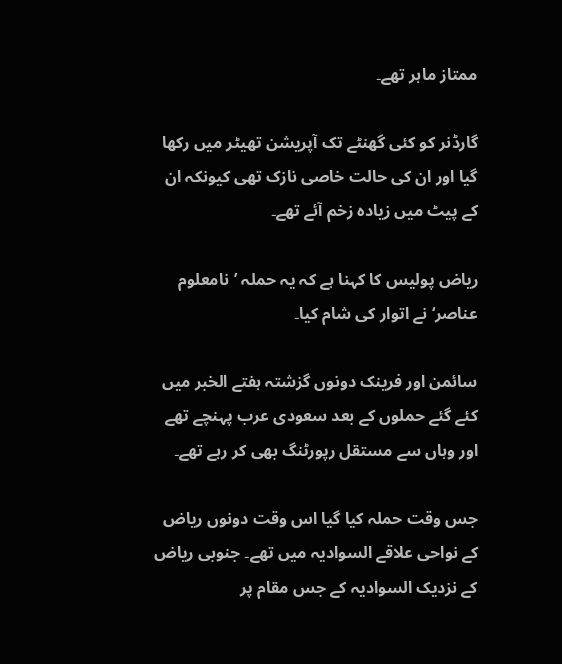ممتاز ماہر تھے۔

گارڈنر کو کئی گھنٹے تک آپریشن تھیٹر میں رکھا گیا اور ان کی حالت خاصی نازک تھی کیونکہ ان کے پیٹ میں زیادہ زخم آئے تھے۔

ریاض پولیس کا کہنا ہے کہ یہ حملہ ’نامعلوم عناصر‘ نے اتوار کی شام کیا۔

سائمن اور فرینک دونوں گزشتہ ہفتے الخبر میں کئے گئے حملوں کے بعد سعودی عرب پہنچے تھے اور وہاں سے مستقل رپورٹنگ بھی کر رہے تھے۔

جس وقت حملہ کیا گیا اس وقت دونوں ریاض کے نواحی علاقے السوادیہ میں تھے۔ جنوبی ریاض کے نزدیک السوادیہ کے جس مقام پر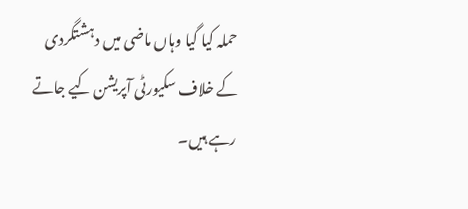حملہ کیا گیا وہاں ماضی میں دہشتگردی کے خلاف سکیورٹی آپریشن کیے جاتے رہے ہیں۔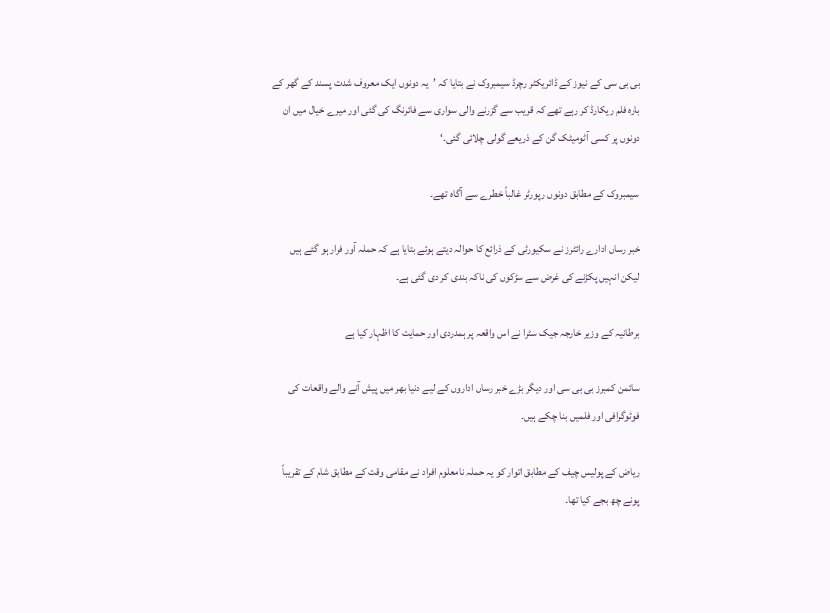بی بی سی کے نیوز کے ڈائریکٹر رچرڈ سیمبروک نے بتایا کہ ’یہ دونوں ایک معروف شدت پسند کے گھر کے بارہ فلم ریکارڈ کر رہے تھے کہ قریب سے گزرنے والی سواری سے فائرنگ کی گئی اور میرے خیال میں ان دونوں پر کسی آٹومیٹک گن کے ذریعے گولی چلائی گئی۔‘

سیمبروک کے مطابق دونوں رپورٹر غالباً خطرے سے آگاہ تھے۔

خبر رساں ادارے رائٹرز نے سکیورٹی کے ذرائع کا حوالہ دیتے ہوئے بتایا ہے کہ حملہ آور فرار ہو گئے ہیں لیکن انہیں پکڑنے کی غرض سے سڑکوں کی ناکہ بندی کر دی گئی ہے۔

برطانیہ کے وزیر خارجہ جیک سٹرا نے اس واقعہ پر ہمدردی اور حمایت کا اظہار کیا ہے

سائمن کمبرز بی بی سی اور دیگر بڑے خبر رساں اداروں کے لیے دنیا بھر میں پیش آنے والے واقعات کی فوٹوگرافی اور فلمیں بنا چکے ہیں۔

ریاض کے پولیس چیف کے مطابق اتوار کو یہ حملہ نامعلوم افراد نے مقامی وقت کے مطابق شام کے تقریباً پونے چھ بجے کیا تھا۔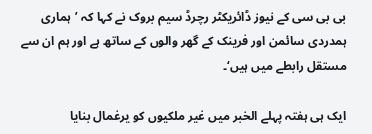بی بی سی کے نیوز ڈائریکٹر رچرڈ سیم بروک نے کہا کہ ’ہماری ہمدردی سائمن اور فرینک کے گھر والوں کے ساتھ ہے اور ہم ان سے مستقل رابطے میں ہیں‘۔

ایک ہی ہفتہ پہلے الخبر میں غیر ملکیوں کو یرغمال بنایا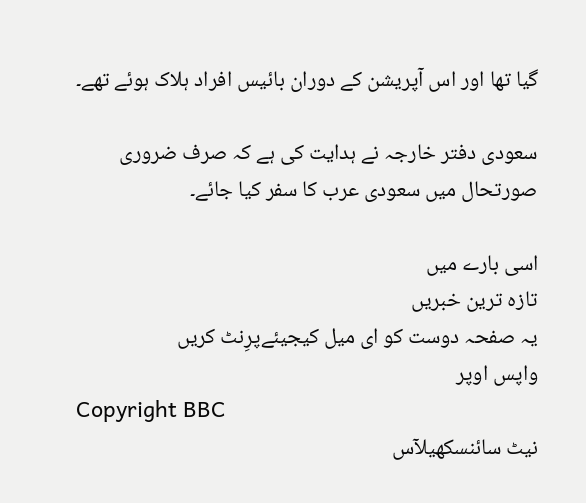گیا تھا اور اس آپریشن کے دوران بائیس افراد ہلاک ہوئے تھے۔

سعودی دفتر خارجہ نے ہدایت کی ہے کہ صرف ضروری صورتحال میں سعودی عرب کا سفر کیا جائے۔

اسی بارے میں
تازہ ترین خبریں
یہ صفحہ دوست کو ای میل کیجیئےپرِنٹ کریں
واپس اوپر
Copyright BBC
نیٹ سائنسکھیلآس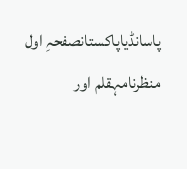پاسانڈیاپاکستانصفحہِ اول
منظرنامہقلم اور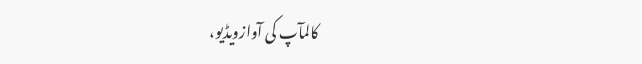کالمآپ کی آوازویڈیو،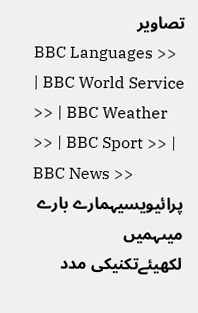تصاویر
BBC Languages >> | BBC World Service >> | BBC Weather >> | BBC Sport >> | BBC News >>
پرائیویسیہمارے بارے میںہمیں لکھیئےتکنیکی مدد